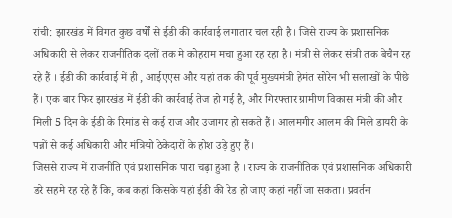रांची: झारखंड में विगत कुछ वर्षों से ईडी की कार्रवाई लगातार चल रही है। जिसे राज्य के प्रशासनिक अधिकारी से लेकर राजनीतिक दलों तक मे कोहराम मचा हुआ रह रहा है। मंत्री से लेकर संत्री तक बेचैन रह रहे हैं । ईडी की कार्रवाई में ही , आईएएस और यहां तक की पूर्व मुख्यमंत्री हेमंत सोरेन भी सलाखों के पीछे हैं। एक बार फिर झारखंड में ईडी की कार्रवाई तेज हो गई है, और गिरफ्तार ग्रामीण विकास मंत्री की और मिली 5 दिन के ईडी के रिमांड से कई राज और उजागर हो सकते हैं। आलमगीर आलम की मिले डायरी के पन्नों से कई अधिकारी और मंत्रियो ठेकेदारों के होश उड़े हुए हैं।
जिससे राज्य में राजनीति एवं प्रशासनिक पारा चढ़ा हुआ है । राज्य के राजनीतिक एवं प्रशासनिक अधिकारी डरे सहमे रह रहे हैं कि, कब कहां किसके यहां ईडी की रेड हो जाए कहां नहीं जा सकता। प्रवर्तन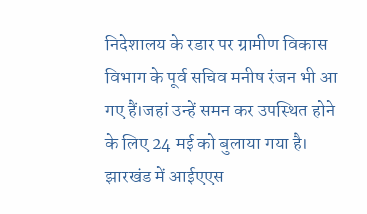निदेशालय के रडार पर ग्रामीण विकास विभाग के पूर्व सचिव मनीष रंजन भी आ गए हैं।जहां उन्हें समन कर उपस्थित होने के लिए 24 मई को बुलाया गया है। झारखंड में आईएएस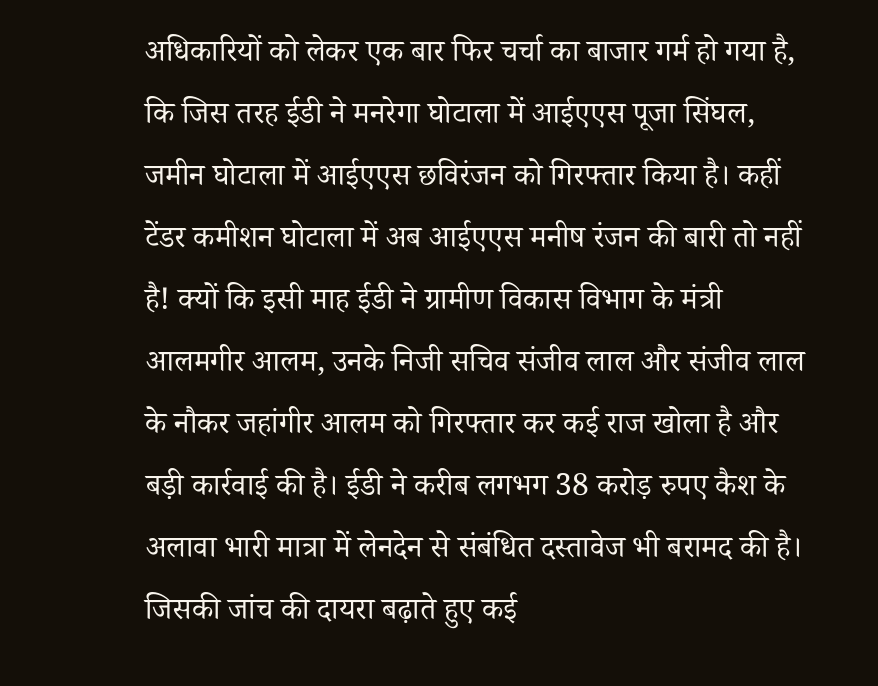अधिकारियों को लेकर एक बार फिर चर्चा का बाजार गर्म हो गया है, कि जिस तरह ईडी ने मनरेगा घोटाला में आईएएस पूजा सिंघल, जमीन घोटाला में आईएएस छविरंजन को गिरफ्तार किया है। कहीं टेंडर कमीशन घोटाला में अब आईएएस मनीष रंजन की बारी तो नहीं है! क्यों कि इसी माह ईडी ने ग्रामीण विकास विभाग के मंत्री आलमगीर आलम, उनके निजी सचिव संजीव लाल और संजीव लाल के नौकर जहांगीर आलम को गिरफ्तार कर कई राज खोला है और बड़ी कार्रवाई की है। ईडी ने करीब लगभग 38 करोड़ रुपए कैश के अलावा भारी मात्रा में लेनदेन से संबंधित दस्तावेज भी बरामद की है। जिसकी जांच की दायरा बढ़ाते हुए कई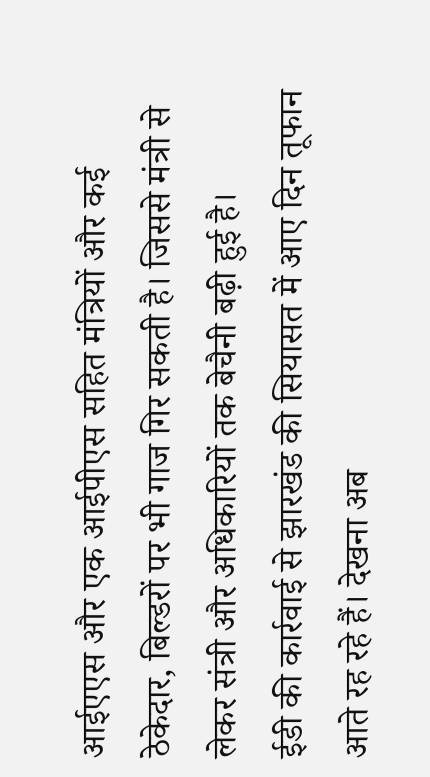आईएएस और एक आईपीएस सहित मंत्रियों और कई ठेकेदार, बिल्डरों पर भी गाज गिर सकती है। जिससे मंत्री से लेकर संत्री और अधिकारियों तक बेचैनी बढ़ी हुई है।
ईडी की कार्रवाई से झारखंड की सियासत में आए दिन तूफान आते रह रहे हैं। देखना अब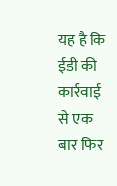यह है कि ईडी की कार्रवाई से एक बार फिर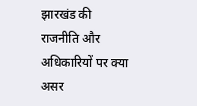झारखंड की राजनीति और अधिकारियों पर क्या असर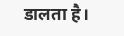डालता है।